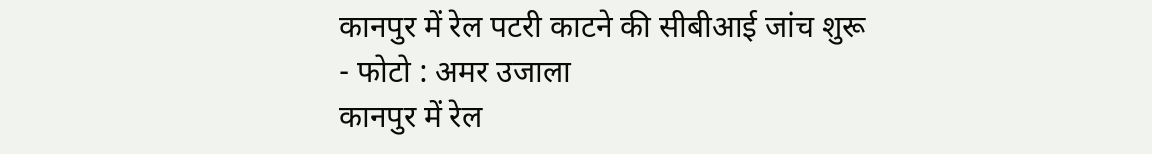कानपुर में रेल पटरी काटने की सीबीआई जांच शुरू
- फोटो : अमर उजाला
कानपुर में रेल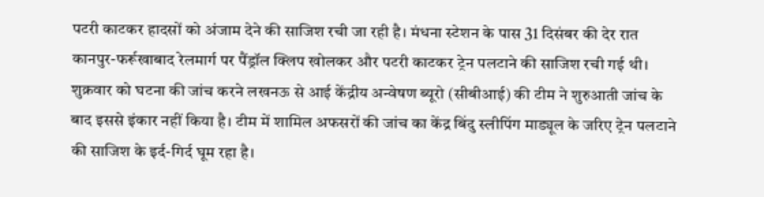पटरी काटकर हादसों को अंजाम देने की साजिश रची जा रही है। मंधना स्टेशन के पास 31 दिसंबर की देर रात कानपुर-फर्रूखाबाद रेलमार्ग पर पैंड्रॉल क्लिप खोलकर और पटरी काटकर ट्रेन पलटाने की साजिश रची गई थी। शुक्रवार को घटना की जांच करने लखनऊ से आई केंद्रीय अन्वेषण ब्यूरो (सीबीआई) की टीम ने शुरुआती जांच के बाद इससे इंकार नहीं किया है। टीम में शामिल अफसरों की जांच का केंद्र बिंदु स्लीपिंग माड्यूल के जरिए ट्रेन पलटाने की साजिश के इर्द-गिर्द घूम रहा है।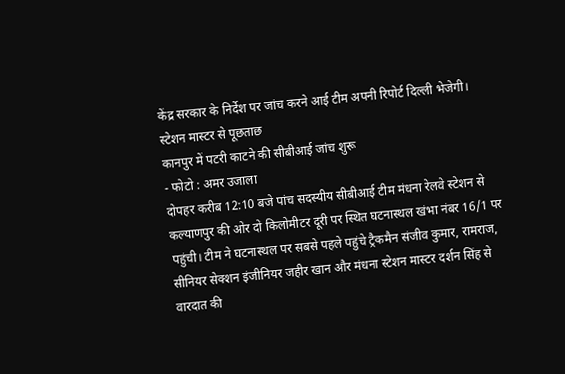केंद्र सरकार के निर्देश पर जांच करने आई टीम अपनी रिपोर्ट दिल्ली भेजेगी।
स्टेशन मास्टर से पूछताछ
कानपुर में पटरी काटने की सीबीआई जांच शुरू
- फोटो : अमर उजाला
दोपहर करीब 12:10 बजे पांच सदस्यीय सीबीआई टीम मंधना रेलवे स्टेशन से कल्याणपुर की ओर दो किलोमीटर दूरी पर स्थित घटनास्थल खंभा नंबर 16/1 पर पहुंची। टीम ने घटनास्थल पर सबसे पहले पहुंचे ट्रैकमैन संजीव कुमार, रामराज, सीनियर सेक्शन इंजीनियर जहीर खान और मंधना स्टेशन मास्टर दर्शन सिंह से वारदात की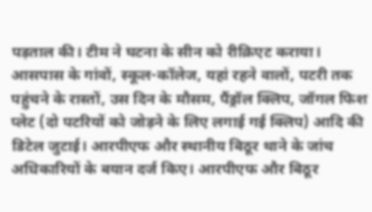पड़ताल की। टीम ने घटना के सीन को रीक्रिएट कराया। आसपास के गांवों, स्कूल-कॉलेज, यहां रहने वालों, पटरी तक पहुंचने के रास्तों, उस दिन के मौसम, पैंड्रॉल क्लिप, जॉगल फिश प्लेट (दो पटरियों को जोड़ने के लिए लगाई गई क्लिप) आदि की डिटेल जुटाई। आरपीएफ और स्थानीय बिठूर थाने के जांच अधिकारियों के बयान दर्ज किए। आरपीएफ और बिठूर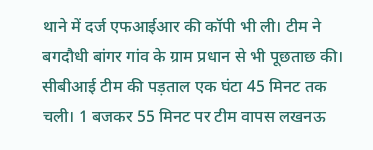थाने में दर्ज एफआईआर की कॉपी भी ली। टीम ने बगदौधी बांगर गांव के ग्राम प्रधान से भी पूछताछ की। सीबीआई टीम की पड़ताल एक घंटा 45 मिनट तक चली। 1 बजकर 55 मिनट पर टीम वापस लखनऊ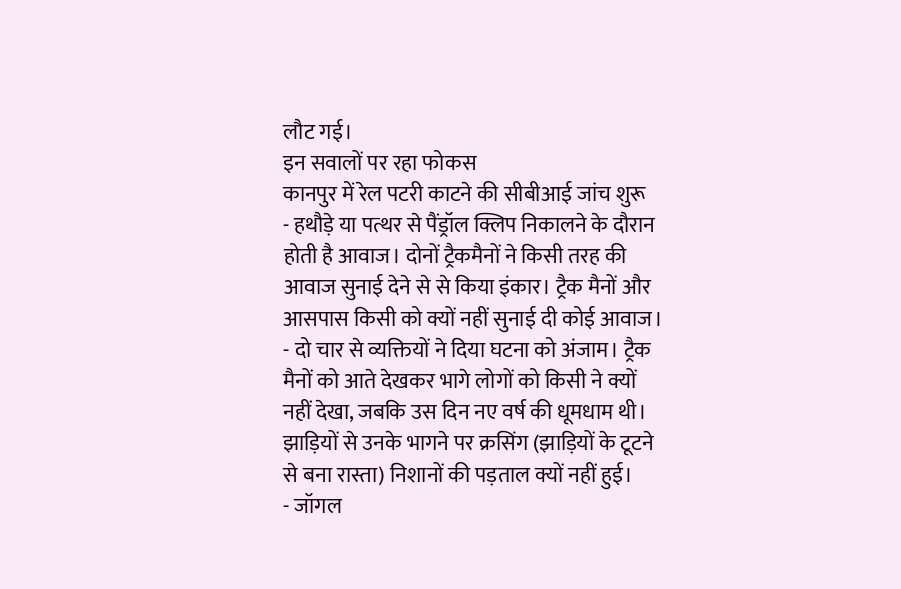लौट गई।
इन सवालों पर रहा फोकस
कानपुर में रेल पटरी काटने की सीबीआई जांच शुरू
- हथौड़े या पत्थर से पैंड्रॉल क्लिप निकालने के दौरान होती है आवाज। दोनों ट्रैकमैनों ने किसी तरह की आवाज सुनाई देने से से किया इंकार। ट्रैक मैनों और आसपास किसी को क्यों नहीं सुनाई दी कोई आवाज।
- दो चार से व्यक्तियों ने दिया घटना को अंजाम। ट्रैक मैनों को आते देखकर भागे लोगों को किसी ने क्यों नहीं देखा, जबकि उस दिन नए वर्ष की धूमधाम थी। झाड़ियों से उनके भागने पर क्रसिंग (झाड़ियों के टूटने से बना रास्ता) निशानों की पड़ताल क्यों नहीं हुई।
- जॉगल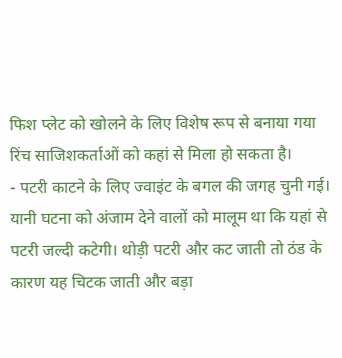फिश प्लेट को खोलने के लिए विशेष रूप से बनाया गया रिंच साजिशकर्ताओं को कहां से मिला हो सकता है।
- पटरी काटने के लिए ज्वाइंट के बगल की जगह चुनी गई। यानी घटना को अंजाम देने वालों को मालूम था कि यहां से पटरी जल्दी कटेगी। थोड़ी पटरी और कट जाती तो ठंड के कारण यह चिटक जाती और बड़ा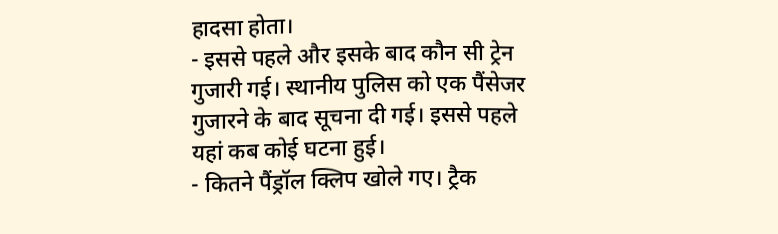हादसा होता।
- इससे पहले और इसके बाद कौन सी ट्रेन गुजारी गई। स्थानीय पुलिस को एक पैंसेजर गुजारने के बाद सूचना दी गई। इससे पहले यहां कब कोई घटना हुई।
- कितने पैंड्रॉल क्लिप खोले गए। ट्रैक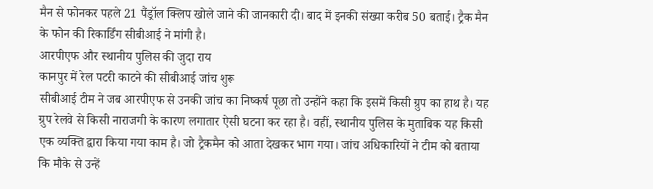मैन से फोनकर पहले 21 पैंड्रॉल क्लिप खोले जाने की जानकारी दी। बाद में इनकी संख्या करीब 50 बताई। ट्रैक मैन के फोन की रिकार्डिंग सीबीआई ने मांगी है।
आरपीएफ और स्थानीय पुलिस की जुदा राय
कानपुर में रेल पटरी काटने की सीबीआई जांच शुरू
सीबीआई टीम ने जब आरपीएफ से उनकी जांच का निष्कर्ष पूछा तो उन्होंने कहा कि इसमें किसी ग्रुप का हाथ है। यह ग्रुप रेलवे से किसी नाराजगी के कारण लगातार ऐसी घटना कर रहा है। वहीं, स्थानीय पुलिस के मुताबिक यह किसी एक व्यक्ति द्वारा किया गया काम है। जो ट्रैकमैन को आता देखकर भाग गया। जांच अधिकारियों ने टीम को बताया कि मौके से उन्हें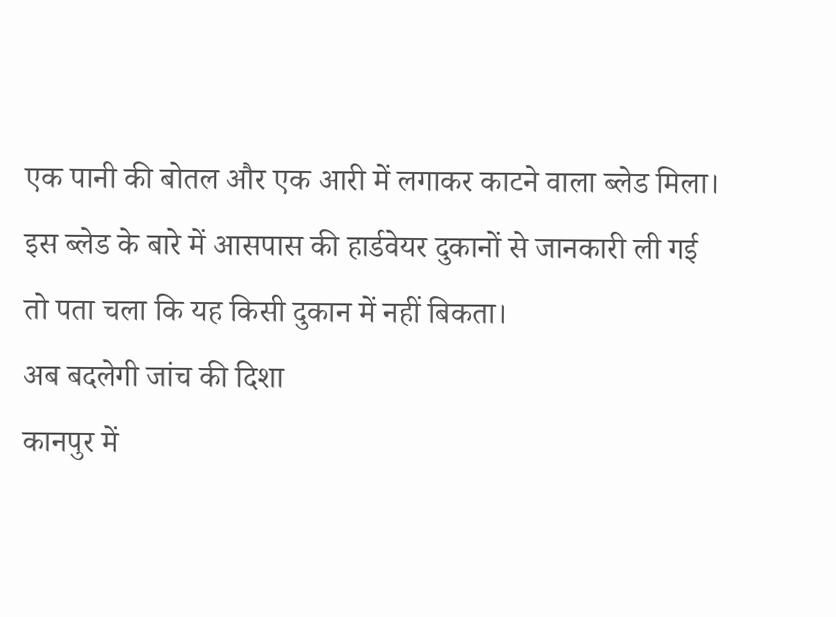एक पानी की बोतल और एक आरी में लगाकर काटने वाला ब्लेड मिला। इस ब्लेड के बारे में आसपास की हार्डवेयर दुकानों से जानकारी ली गई तो पता चला कि यह किसी दुकान में नहीं बिकता।
अब बदलेगी जांच की दिशा
कानपुर में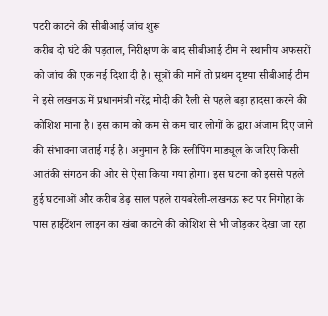पटरी काटने की सीबीआई जांच शुरू
करीब दो घंटे की पड़ताल, निरीक्षण के बाद सीबीआई टीम ने स्थानीय अफसरों को जांच की एक नई दिशा दी है। सूत्रों की मानें तो प्रथम दृष्टया सीबीआई टीम ने इसे लखनऊ में प्रधानमंत्री नरेंद्र मोदी की रैली से पहले बड़ा हादसा करने की कोशिश माना है। इस काम को कम से कम चार लोगों के द्वारा अंजाम दिए जाने की संभावना जताई गई है। अनुमान है कि स्लीपिंग माड्यूल के जरिए किसी आतंकी संगठन की ओर से ऐसा किया गया होगा। इस घटना को इससे पहले हुई घटनाओं और करीब डेढ़ साल पहले रायबरेली-लखनऊ रूट पर निगोहा के पास हाईटेंशन लाइन का खंबा काटने की कोशिश से भी जोड़कर देखा जा रहा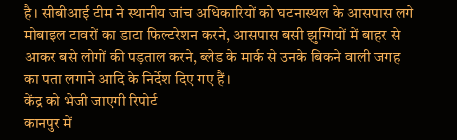है। सीबीआई टीम ने स्थानीय जांच अधिकारियों को घटनास्थल के आसपास लगे मोबाइल टावरों का डाटा फिल्टरेशन करने, आसपास बसी झुग्गियों में बाहर से आकर बसे लोगों की पड़ताल करने, ब्लेड के मार्क से उनके बिकने वाली जगह का पता लगाने आदि के निर्देश दिए गए हैं।
केंद्र को भेजी जाएगी रिपोर्ट
कानपुर में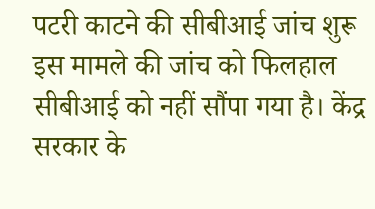पटरी काटने की सीबीआई जांच शुरू
इस मामले की जांच को फिलहाल सीबीआई को नहीं सौंपा गया है। केंद्र सरकार के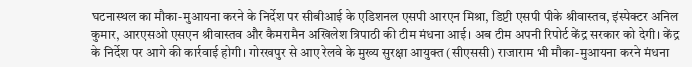घटनास्थल का मौका-मुआयना करने के निर्देश पर सीबीआई के एडिशनल एसपी आरएन मिश्रा, डिप्टी एसपी पीके श्रीवास्तव, इंस्पेक्टर अनिल कुमार, आरएसओ एसएन श्रीवास्तव और कैमरामैन अखिलेश त्रिपाठी की टीम मंधना आई। अब टीम अपनी रिपोर्ट केंद्र सरकार को देगी। केंद्र के निर्देश पर आगे की कार्रवाई होगी। गोरखपुर से आए रेलवे के मुख्य सुरक्षा आयुक्त (सीएससी) राजाराम भी मौका-मुआयना करने मंधना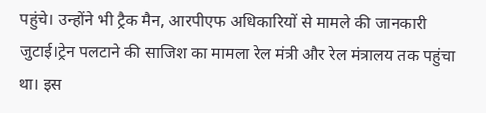पहुंचे। उन्होंने भी ट्रैक मैन, आरपीएफ अधिकारियों से मामले की जानकारी जुटाई।ट्रेन पलटाने की साजिश का मामला रेल मंत्री और रेल मंत्रालय तक पहुंचा था। इस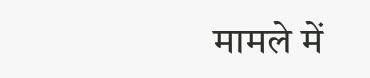मामले में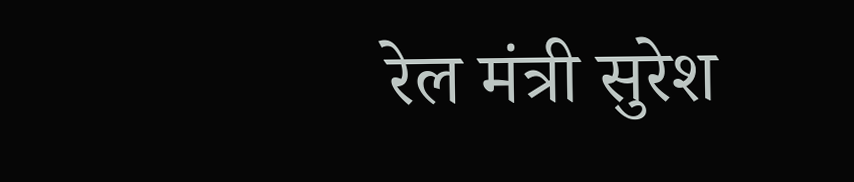रेल मंत्री सुरेश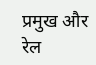प्रमुख और रेल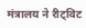मंत्रालय ने रीट्विट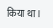किया था।